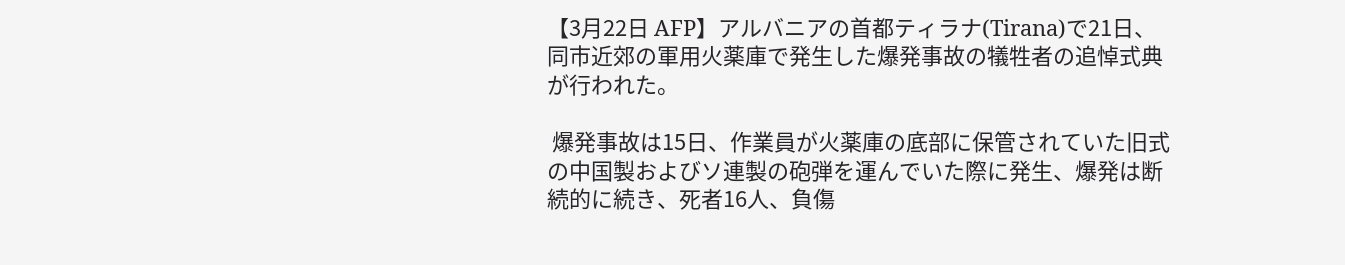【3月22日 AFP】アルバニアの首都ティラナ(Tirana)で21日、同市近郊の軍用火薬庫で発生した爆発事故の犠牲者の追悼式典が行われた。

 爆発事故は15日、作業員が火薬庫の底部に保管されていた旧式の中国製およびソ連製の砲弾を運んでいた際に発生、爆発は断続的に続き、死者16人、負傷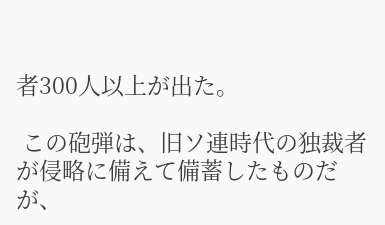者300人以上が出た。

 この砲弾は、旧ソ連時代の独裁者が侵略に備えて備蓄したものだが、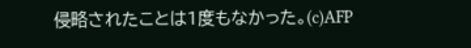侵略されたことは1度もなかった。(c)AFP